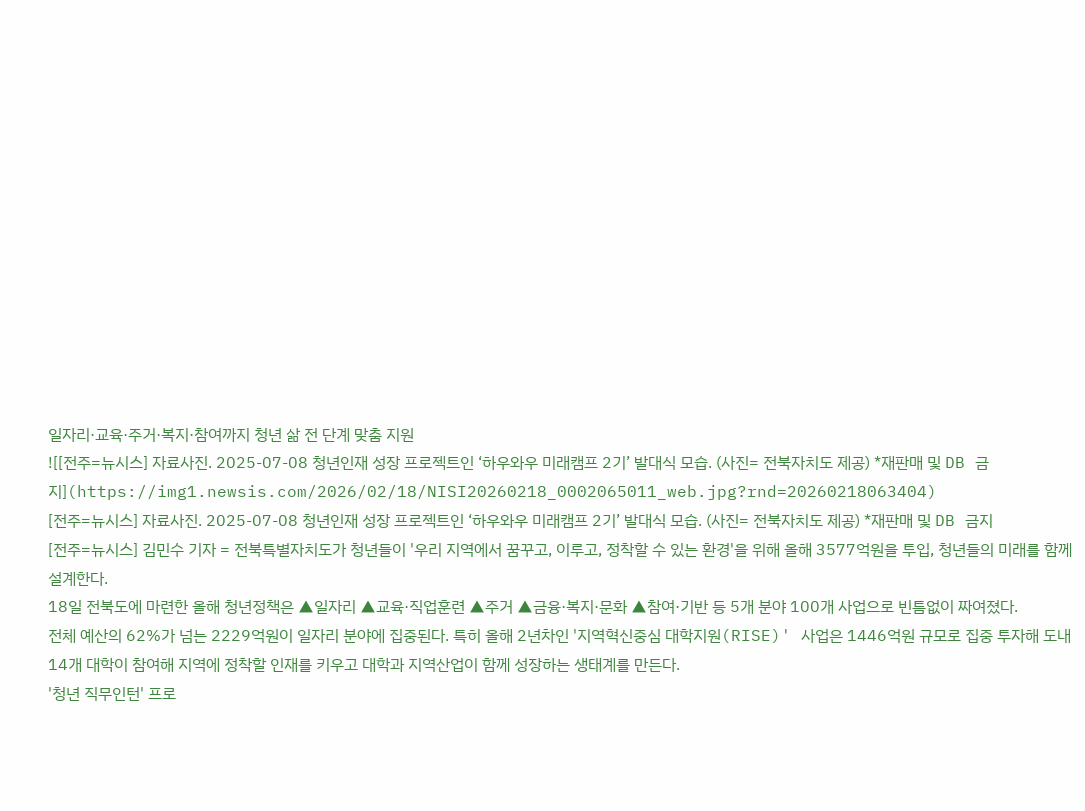일자리·교육·주거·복지·참여까지 청년 삶 전 단계 맞춤 지원
![[전주=뉴시스] 자료사진. 2025-07-08 청년인재 성장 프로젝트인 ‘하우와우 미래캠프 2기’ 발대식 모습. (사진= 전북자치도 제공) *재판매 및 DB 금지](https://img1.newsis.com/2026/02/18/NISI20260218_0002065011_web.jpg?rnd=20260218063404)
[전주=뉴시스] 자료사진. 2025-07-08 청년인재 성장 프로젝트인 ‘하우와우 미래캠프 2기’ 발대식 모습. (사진= 전북자치도 제공) *재판매 및 DB 금지
[전주=뉴시스] 김민수 기자 = 전북특별자치도가 청년들이 '우리 지역에서 꿈꾸고, 이루고, 정착할 수 있는 환경'을 위해 올해 3577억원을 투입, 청년들의 미래를 함께 설계한다.
18일 전북도에 마련한 올해 청년정책은 ▲일자리 ▲교육·직업훈련 ▲주거 ▲금융·복지·문화 ▲참여·기반 등 5개 분야 100개 사업으로 빈틈없이 짜여졌다.
전체 예산의 62%가 넘는 2229억원이 일자리 분야에 집중된다. 특히 올해 2년차인 '지역혁신중심 대학지원(RISE)' 사업은 1446억원 규모로 집중 투자해 도내 14개 대학이 참여해 지역에 정착할 인재를 키우고 대학과 지역산업이 함께 성장하는 생태계를 만든다.
'청년 직무인턴' 프로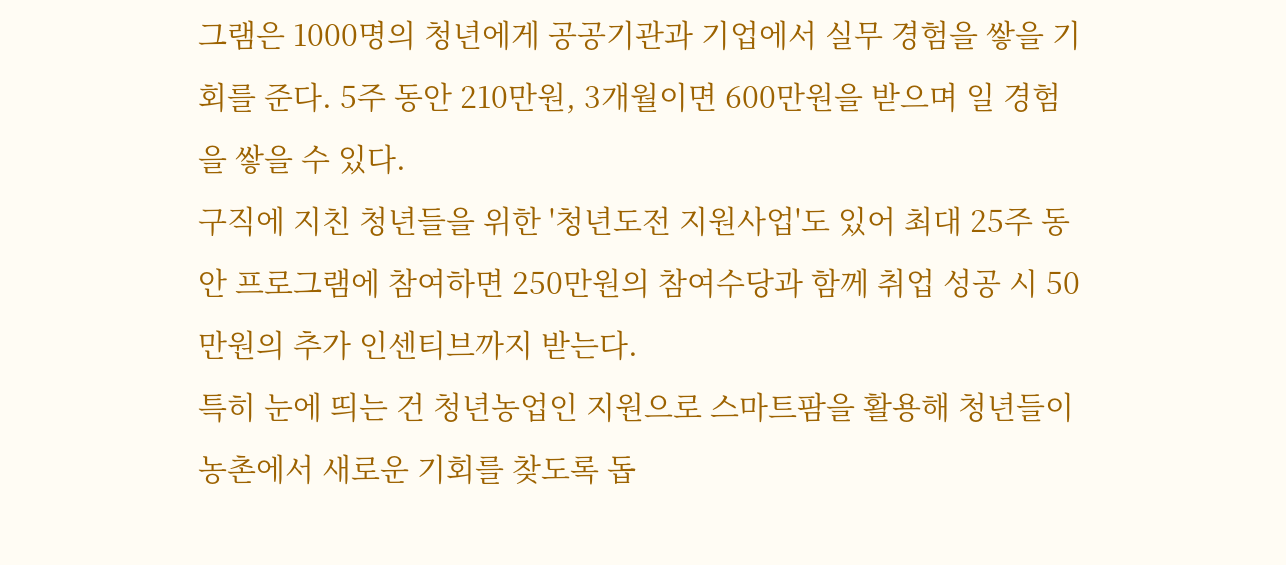그램은 1000명의 청년에게 공공기관과 기업에서 실무 경험을 쌓을 기회를 준다. 5주 동안 210만원, 3개월이면 600만원을 받으며 일 경험을 쌓을 수 있다.
구직에 지친 청년들을 위한 '청년도전 지원사업'도 있어 최대 25주 동안 프로그램에 참여하면 250만원의 참여수당과 함께 취업 성공 시 50만원의 추가 인센티브까지 받는다.
특히 눈에 띄는 건 청년농업인 지원으로 스마트팜을 활용해 청년들이 농촌에서 새로운 기회를 찾도록 돕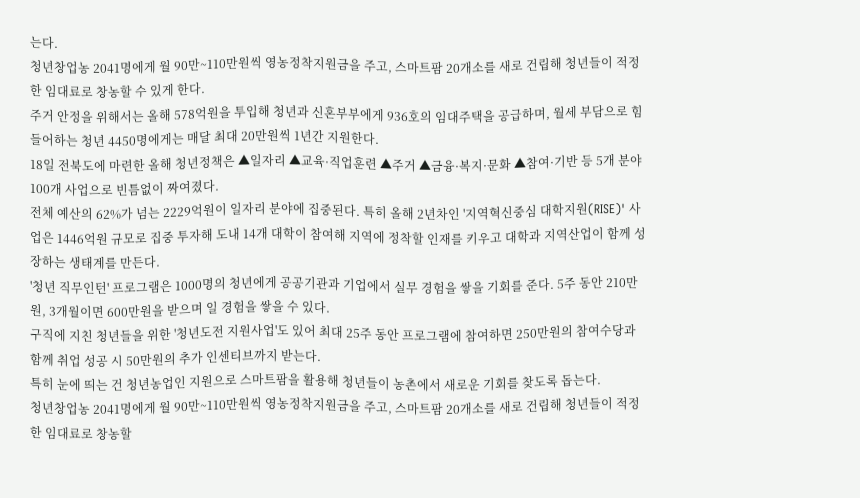는다.
청년창업농 2041명에게 월 90만~110만원씩 영농정착지원금을 주고, 스마트팜 20개소를 새로 건립해 청년들이 적정한 임대료로 창농할 수 있게 한다.
주거 안정을 위해서는 올해 578억원을 투입해 청년과 신혼부부에게 936호의 임대주택을 공급하며, 월세 부담으로 힘들어하는 청년 4450명에게는 매달 최대 20만원씩 1년간 지원한다.
18일 전북도에 마련한 올해 청년정책은 ▲일자리 ▲교육·직업훈련 ▲주거 ▲금융·복지·문화 ▲참여·기반 등 5개 분야 100개 사업으로 빈틈없이 짜여졌다.
전체 예산의 62%가 넘는 2229억원이 일자리 분야에 집중된다. 특히 올해 2년차인 '지역혁신중심 대학지원(RISE)' 사업은 1446억원 규모로 집중 투자해 도내 14개 대학이 참여해 지역에 정착할 인재를 키우고 대학과 지역산업이 함께 성장하는 생태계를 만든다.
'청년 직무인턴' 프로그램은 1000명의 청년에게 공공기관과 기업에서 실무 경험을 쌓을 기회를 준다. 5주 동안 210만원, 3개월이면 600만원을 받으며 일 경험을 쌓을 수 있다.
구직에 지친 청년들을 위한 '청년도전 지원사업'도 있어 최대 25주 동안 프로그램에 참여하면 250만원의 참여수당과 함께 취업 성공 시 50만원의 추가 인센티브까지 받는다.
특히 눈에 띄는 건 청년농업인 지원으로 스마트팜을 활용해 청년들이 농촌에서 새로운 기회를 찾도록 돕는다.
청년창업농 2041명에게 월 90만~110만원씩 영농정착지원금을 주고, 스마트팜 20개소를 새로 건립해 청년들이 적정한 임대료로 창농할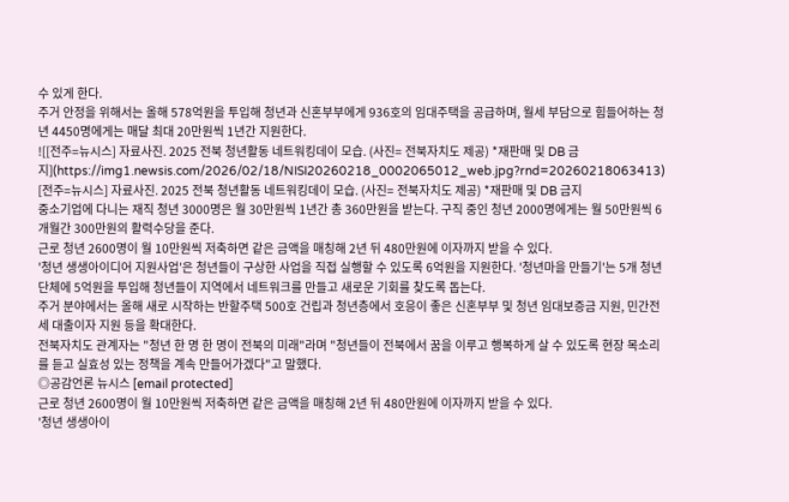수 있게 한다.
주거 안정을 위해서는 올해 578억원을 투입해 청년과 신혼부부에게 936호의 임대주택을 공급하며, 월세 부담으로 힘들어하는 청년 4450명에게는 매달 최대 20만원씩 1년간 지원한다.
![[전주=뉴시스] 자료사진. 2025 전북 청년활동 네트워킹데이 모습. (사진= 전북자치도 제공) *재판매 및 DB 금지](https://img1.newsis.com/2026/02/18/NISI20260218_0002065012_web.jpg?rnd=20260218063413)
[전주=뉴시스] 자료사진. 2025 전북 청년활동 네트워킹데이 모습. (사진= 전북자치도 제공) *재판매 및 DB 금지
중소기업에 다니는 재직 청년 3000명은 월 30만원씩 1년간 총 360만원을 받는다. 구직 중인 청년 2000명에게는 월 50만원씩 6개월간 300만원의 활력수당을 준다.
근로 청년 2600명이 월 10만원씩 저축하면 같은 금액을 매칭해 2년 뒤 480만원에 이자까지 받을 수 있다.
'청년 생생아이디어 지원사업'은 청년들이 구상한 사업을 직접 실행할 수 있도록 6억원을 지원한다. '청년마을 만들기'는 5개 청년단체에 5억원을 투입해 청년들이 지역에서 네트워크를 만들고 새로운 기회를 찾도록 돕는다.
주거 분야에서는 올해 새로 시작하는 반할주택 500호 건립과 청년층에서 호응이 좋은 신혼부부 및 청년 임대보증금 지원, 민간전세 대출이자 지원 등을 확대한다.
전북자치도 관계자는 "청년 한 명 한 명이 전북의 미래"라며 "청년들이 전북에서 꿈을 이루고 행복하게 살 수 있도록 현장 목소리를 듣고 실효성 있는 정책을 계속 만들어가겠다"고 말했다.
◎공감언론 뉴시스 [email protected]
근로 청년 2600명이 월 10만원씩 저축하면 같은 금액을 매칭해 2년 뒤 480만원에 이자까지 받을 수 있다.
'청년 생생아이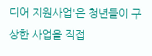디어 지원사업'은 청년들이 구상한 사업을 직접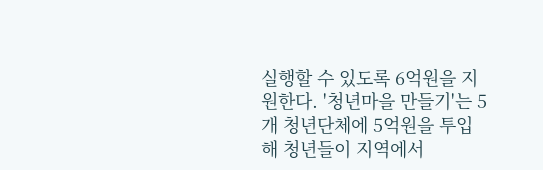실행할 수 있도록 6억원을 지원한다. '청년마을 만들기'는 5개 청년단체에 5억원을 투입해 청년들이 지역에서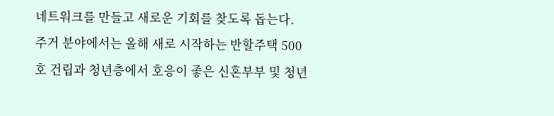네트워크를 만들고 새로운 기회를 찾도록 돕는다.
주거 분야에서는 올해 새로 시작하는 반할주택 500호 건립과 청년층에서 호응이 좋은 신혼부부 및 청년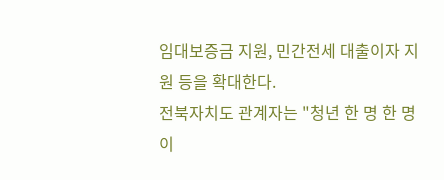임대보증금 지원, 민간전세 대출이자 지원 등을 확대한다.
전북자치도 관계자는 "청년 한 명 한 명이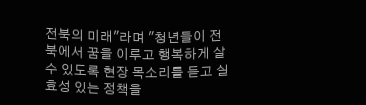전북의 미래"라며 "청년들이 전북에서 꿈을 이루고 행복하게 살 수 있도록 현장 목소리를 듣고 실효성 있는 정책을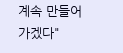계속 만들어가겠다"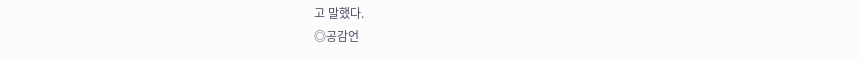고 말했다.
◎공감언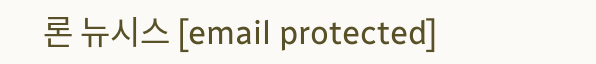론 뉴시스 [email protected]